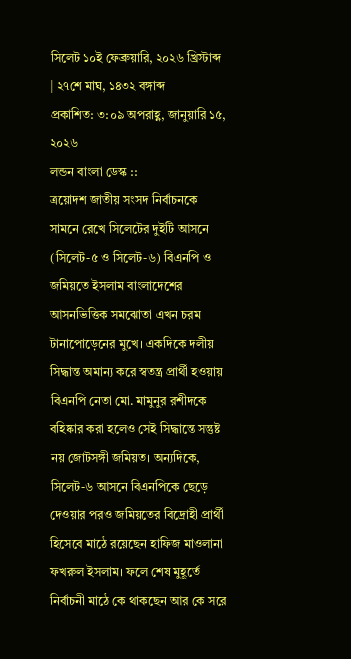সিলেট ১০ই ফেব্রুয়ারি, ২০২৬ খ্রিস্টাব্দ | ২৭শে মাঘ, ১৪৩২ বঙ্গাব্দ
প্রকাশিত: ৩:০৯ অপরাহ্ণ, জানুয়ারি ১৫, ২০২৬
লন্ডন বাংলা ডেস্ক ::
ত্রয়োদশ জাতীয় সংসদ নির্বাচনকে সামনে রেখে সিলেটের দুইটি আসনে (সিলেট-৫ ও সিলেট-৬) বিএনপি ও জমিয়তে ইসলাম বাংলাদেশের আসনভিত্তিক সমঝোতা এখন চরম টানাপোড়েনের মুখে। একদিকে দলীয় সিদ্ধান্ত অমান্য করে স্বতন্ত্র প্রার্থী হওয়ায় বিএনপি নেতা মো. মামুনুর রশীদকে বহিষ্কার করা হলেও সেই সিদ্ধান্তে সন্তুষ্ট নয় জোটসঙ্গী জমিয়ত। অন্যদিকে, সিলেট-৬ আসনে বিএনপিকে ছেড়ে দেওয়ার পরও জমিয়তের বিদ্রোহী প্রার্থী হিসেবে মাঠে রয়েছেন হাফিজ মাওলানা ফখরুল ইসলাম। ফলে শেষ মুহূর্তে নির্বাচনী মাঠে কে থাকছেন আর কে সরে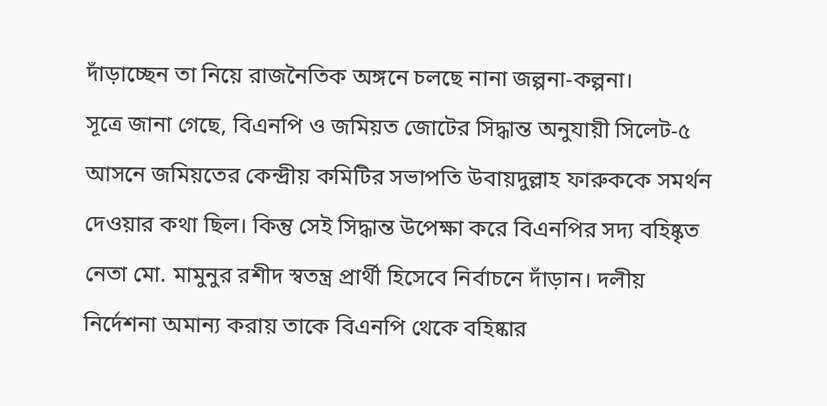দাঁড়াচ্ছেন তা নিয়ে রাজনৈতিক অঙ্গনে চলছে নানা জল্পনা-কল্পনা।
সূত্রে জানা গেছে, বিএনপি ও জমিয়ত জোটের সিদ্ধান্ত অনুযায়ী সিলেট-৫ আসনে জমিয়তের কেন্দ্রীয় কমিটির সভাপতি উবায়দুল্লাহ ফারুককে সমর্থন দেওয়ার কথা ছিল। কিন্তু সেই সিদ্ধান্ত উপেক্ষা করে বিএনপির সদ্য বহিষ্কৃত নেতা মো. মামুনুর রশীদ স্বতন্ত্র প্রার্থী হিসেবে নির্বাচনে দাঁড়ান। দলীয় নির্দেশনা অমান্য করায় তাকে বিএনপি থেকে বহিষ্কার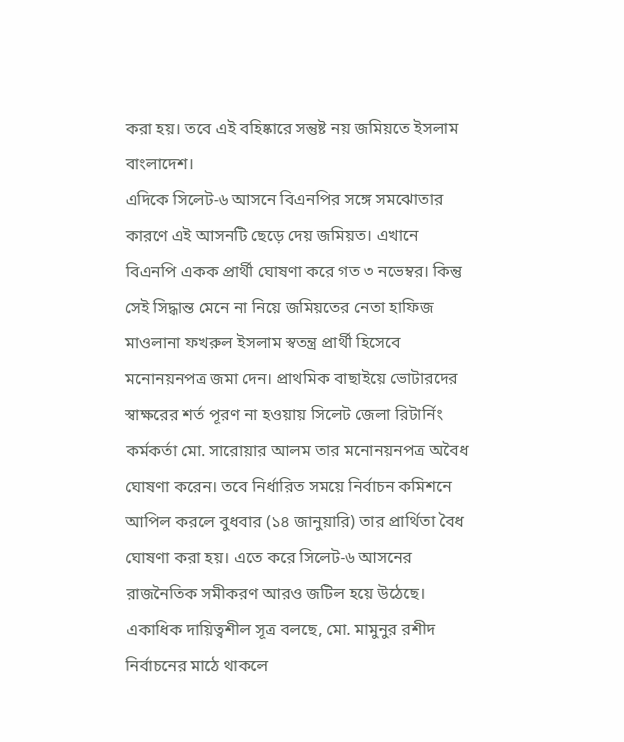করা হয়। তবে এই বহিষ্কারে সন্তুষ্ট নয় জমিয়তে ইসলাম বাংলাদেশ।
এদিকে সিলেট-৬ আসনে বিএনপির সঙ্গে সমঝোতার কারণে এই আসনটি ছেড়ে দেয় জমিয়ত। এখানে বিএনপি একক প্রার্থী ঘোষণা করে গত ৩ নভেম্বর। কিন্তু সেই সিদ্ধান্ত মেনে না নিয়ে জমিয়তের নেতা হাফিজ মাওলানা ফখরুল ইসলাম স্বতন্ত্র প্রার্থী হিসেবে মনোনয়নপত্র জমা দেন। প্রাথমিক বাছাইয়ে ভোটারদের স্বাক্ষরের শর্ত পূরণ না হওয়ায় সিলেট জেলা রিটার্নিং কর্মকর্তা মো. সারোয়ার আলম তার মনোনয়নপত্র অবৈধ ঘোষণা করেন। তবে নির্ধারিত সময়ে নির্বাচন কমিশনে আপিল করলে বুধবার (১৪ জানুয়ারি) তার প্রার্থিতা বৈধ ঘোষণা করা হয়। এতে করে সিলেট-৬ আসনের রাজনৈতিক সমীকরণ আরও জটিল হয়ে উঠেছে।
একাধিক দায়িত্বশীল সূত্র বলছে, মো. মামুনুর রশীদ নির্বাচনের মাঠে থাকলে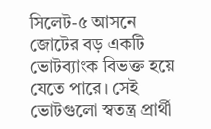সিলেট-৫ আসনে জোটের বড় একটি ভোটব্যাংক বিভক্ত হয়ে যেতে পারে। সেই ভোটগুলো স্বতন্ত্র প্রার্থী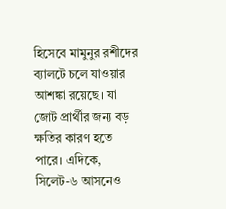হিসেবে মামুনুর রশীদের ব্যালটে চলে যাওয়ার আশঙ্কা রয়েছে। যা জোট প্রার্থীর জন্য বড় ক্ষতির কারণ হতে পারে। এদিকে, সিলেট-৬ আসনেও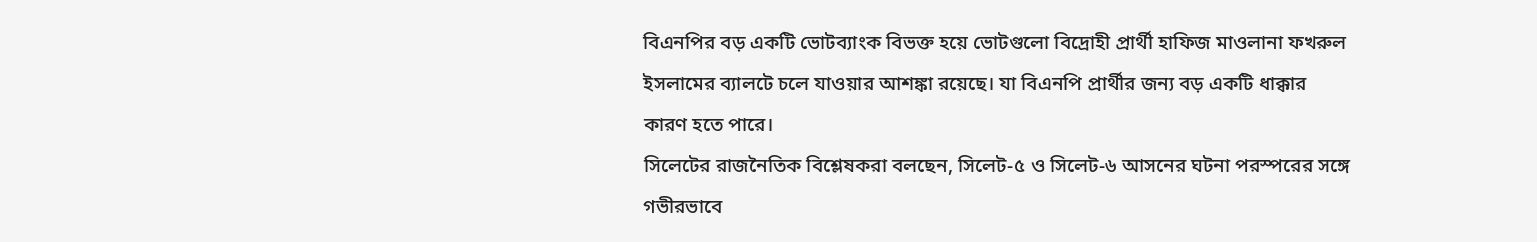বিএনপির বড় একটি ভোটব্যাংক বিভক্ত হয়ে ভোটগুলো বিদ্রোহী প্রার্থী হাফিজ মাওলানা ফখরুল ইসলামের ব্যালটে চলে যাওয়ার আশঙ্কা রয়েছে। যা বিএনপি প্রার্থীর জন্য বড় একটি ধাক্কার কারণ হতে পারে।
সিলেটের রাজনৈতিক বিশ্লেষকরা বলছেন, সিলেট-৫ ও সিলেট-৬ আসনের ঘটনা পরস্পরের সঙ্গে গভীরভাবে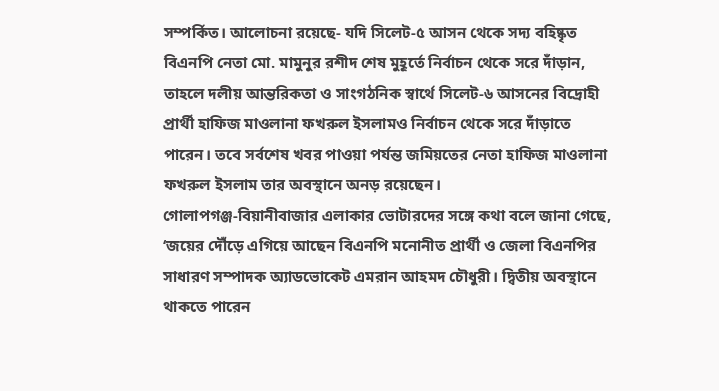সম্পর্কিত। আলোচনা রয়েছে- যদি সিলেট-৫ আসন থেকে সদ্য বহিষ্কৃত বিএনপি নেতা মো. মামুনুর রশীদ শেষ মুহূর্তে নির্বাচন থেকে সরে দাঁড়ান, তাহলে দলীয় আন্তরিকতা ও সাংগঠনিক স্বার্থে সিলেট-৬ আসনের বিদ্রোহী প্রার্থী হাফিজ মাওলানা ফখরুল ইসলামও নির্বাচন থেকে সরে দাঁড়াতে পারেন। তবে সর্বশেষ খবর পাওয়া পর্যন্ত জমিয়তের নেতা হাফিজ মাওলানা ফখরুল ইসলাম তার অবস্থানে অনড় রয়েছেন।
গোলাপগঞ্জ-বিয়ানীবাজার এলাকার ভোটারদের সঙ্গে কথা বলে জানা গেছে, ‘জয়ের দৌঁড়ে এগিয়ে আছেন বিএনপি মনোনীত প্রার্থী ও জেলা বিএনপির সাধারণ সম্পাদক অ্যাডভোকেট এমরান আহমদ চৌধুরী। দ্বিতীয় অবস্থানে থাকতে পারেন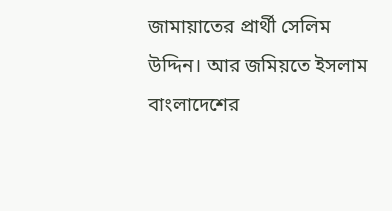জামায়াতের প্রার্থী সেলিম উদ্দিন। আর জমিয়তে ইসলাম বাংলাদেশের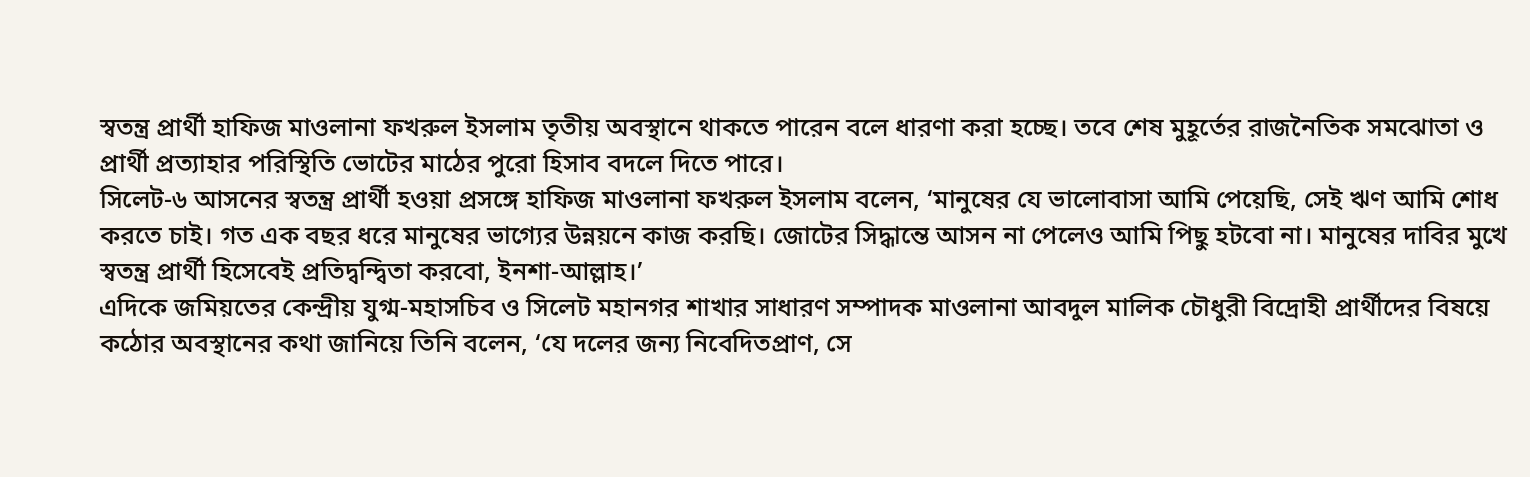স্বতন্ত্র প্রার্থী হাফিজ মাওলানা ফখরুল ইসলাম তৃতীয় অবস্থানে থাকতে পারেন বলে ধারণা করা হচ্ছে। তবে শেষ মুহূর্তের রাজনৈতিক সমঝোতা ও প্রার্থী প্রত্যাহার পরিস্থিতি ভোটের মাঠের পুরো হিসাব বদলে দিতে পারে।
সিলেট-৬ আসনের স্বতন্ত্র প্রার্থী হওয়া প্রসঙ্গে হাফিজ মাওলানা ফখরুল ইসলাম বলেন, ‘মানুষের যে ভালোবাসা আমি পেয়েছি, সেই ঋণ আমি শোধ করতে চাই। গত এক বছর ধরে মানুষের ভাগ্যের উন্নয়নে কাজ করছি। জোটের সিদ্ধান্তে আসন না পেলেও আমি পিছু হটবো না। মানুষের দাবির মুখে স্বতন্ত্র প্রার্থী হিসেবেই প্রতিদ্বন্দ্বিতা করবো, ইনশা-আল্লাহ।’
এদিকে জমিয়তের কেন্দ্রীয় যুগ্ম-মহাসচিব ও সিলেট মহানগর শাখার সাধারণ সম্পাদক মাওলানা আবদুল মালিক চৌধুরী বিদ্রোহী প্রার্থীদের বিষয়ে কঠোর অবস্থানের কথা জানিয়ে তিনি বলেন, ‘যে দলের জন্য নিবেদিতপ্রাণ, সে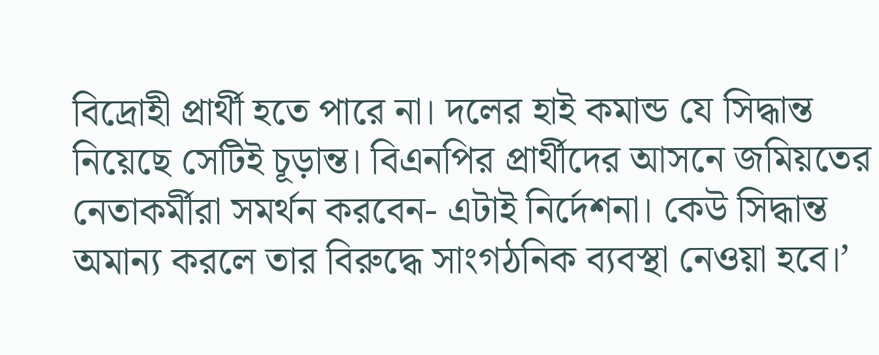বিদ্রোহী প্রার্থী হতে পারে না। দলের হাই কমান্ড যে সিদ্ধান্ত নিয়েছে সেটিই চূড়ান্ত। বিএনপির প্রার্থীদের আসনে জমিয়তের নেতাকর্মীরা সমর্থন করবেন- এটাই নির্দেশনা। কেউ সিদ্ধান্ত অমান্য করলে তার বিরুদ্ধে সাংগঠনিক ব্যবস্থা নেওয়া হবে।’